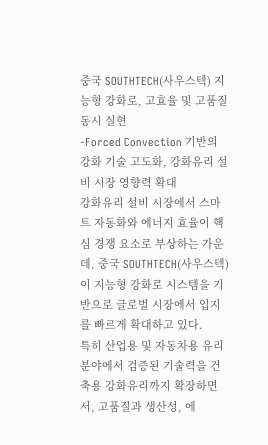중국 SOUTHTECH(사우스텍) 지능형 강화로, 고효율 및 고품질 동시 실현
-Forced Convection 기반의 강화 기술 고도화, 강화유리 설비 시장 영향력 확대
강화유리 설비 시장에서 스마트 자동화와 에너지 효율이 핵심 경쟁 요소로 부상하는 가운데, 중국 SOUTHTECH(사우스텍)이 지능형 강화로 시스템을 기반으로 글로벌 시장에서 입지를 빠르게 확대하고 있다.
특히 산업용 및 자동차용 유리 분야에서 검증된 기술력을 건축용 강화유리까지 확장하면서, 고품질과 생산성, 에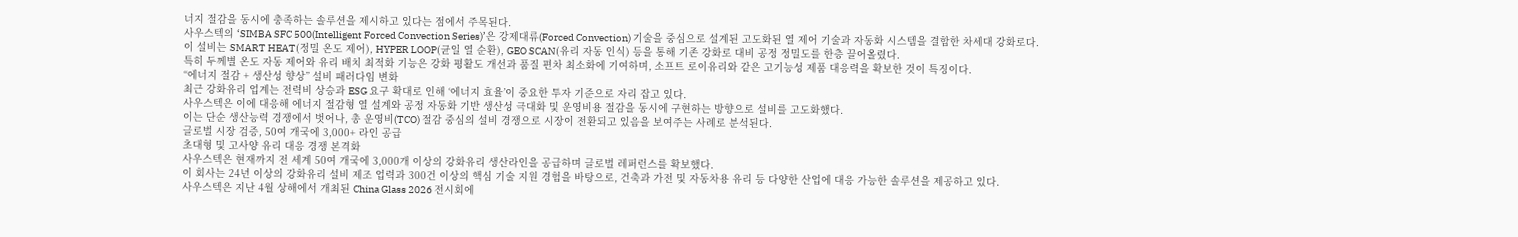너지 절감을 동시에 충족하는 솔루션을 제시하고 있다는 점에서 주목된다.
사우스텍의 ‘SIMBA SFC 500(Intelligent Forced Convection Series)’은 강제대류(Forced Convection) 기술을 중심으로 설계된 고도화된 열 제어 기술과 자동화 시스템을 결합한 차세대 강화로다.
이 설비는 SMART HEAT(정밀 온도 제어), HYPER LOOP(균일 열 순환), GEO SCAN(유리 자동 인식) 등을 통해 기존 강화로 대비 공정 정밀도를 한층 끌어올렸다.
특히 두께별 온도 자동 제어와 유리 배치 최적화 기능은 강화 평활도 개선과 품질 편차 최소화에 기여하며, 소프트 로이유리와 같은 고기능성 제품 대응력을 확보한 것이 특징이다.
“에너지 절감 + 생산성 향상” 설비 패러다임 변화
최근 강화유리 업계는 전력비 상승과 ESG 요구 확대로 인해 ‘에너지 효율’이 중요한 투자 기준으로 자리 잡고 있다.
사우스텍은 이에 대응해 에너지 절감형 열 설계와 공정 자동화 기반 생산성 극대화 및 운영비용 절감을 동시에 구현하는 방향으로 설비를 고도화했다.
이는 단순 생산능력 경쟁에서 벗어나, 총 운영비(TCO) 절감 중심의 설비 경쟁으로 시장이 전환되고 있음을 보여주는 사례로 분석된다.
글로벌 시장 검증, 50여 개국에 3,000+ 라인 공급
초대형 및 고사양 유리 대응 경쟁 본격화
사우스텍은 현재까지 전 세계 50여 개국에 3,000개 이상의 강화유리 생산라인을 공급하며 글로벌 레퍼런스를 확보했다.
이 회사는 24년 이상의 강화유리 설비 제조 업력과 300건 이상의 핵심 기술 지원 경험을 바탕으로, 건축과 가전 및 자동차용 유리 등 다양한 산업에 대응 가능한 솔루션을 제공하고 있다.
사우스텍은 지난 4월 상해에서 개최된 China Glass 2026 전시회에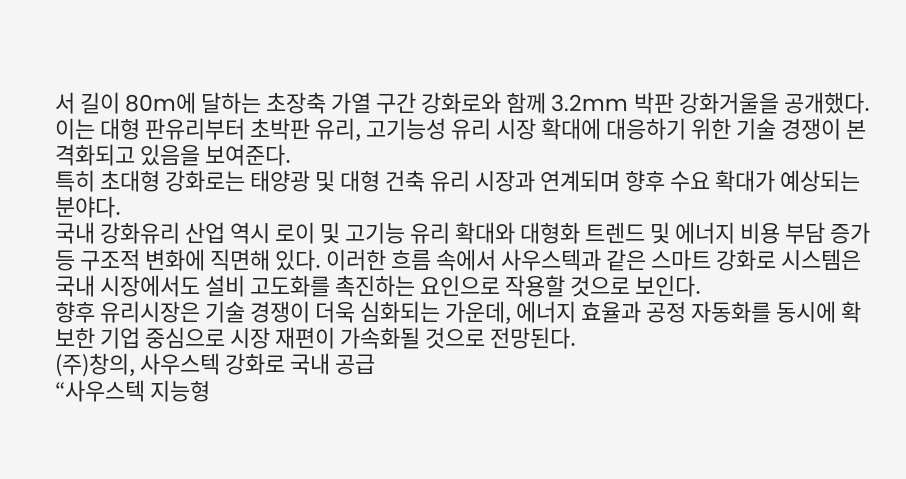서 길이 80m에 달하는 초장축 가열 구간 강화로와 함께 3.2mm 박판 강화거울을 공개했다. 이는 대형 판유리부터 초박판 유리, 고기능성 유리 시장 확대에 대응하기 위한 기술 경쟁이 본격화되고 있음을 보여준다.
특히 초대형 강화로는 태양광 및 대형 건축 유리 시장과 연계되며 향후 수요 확대가 예상되는 분야다.
국내 강화유리 산업 역시 로이 및 고기능 유리 확대와 대형화 트렌드 및 에너지 비용 부담 증가 등 구조적 변화에 직면해 있다. 이러한 흐름 속에서 사우스텍과 같은 스마트 강화로 시스템은 국내 시장에서도 설비 고도화를 촉진하는 요인으로 작용할 것으로 보인다.
향후 유리시장은 기술 경쟁이 더욱 심화되는 가운데, 에너지 효율과 공정 자동화를 동시에 확보한 기업 중심으로 시장 재편이 가속화될 것으로 전망된다.
(주)창의, 사우스텍 강화로 국내 공급
“사우스텍 지능형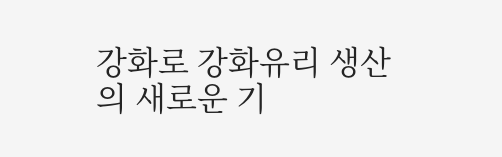강화로 강화유리 생산의 새로운 기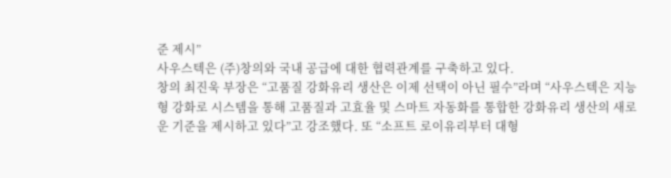준 제시”
사우스텍은 (주)창의와 국내 공급에 대한 협력관계를 구축하고 있다.
창의 최진욱 부장은 “고품질 강화유리 생산은 이제 선택이 아닌 필수”라며 “사우스텍은 지능형 강화로 시스템을 통해 고품질과 고효율 및 스마트 자동화를 통합한 강화유리 생산의 새로운 기준을 제시하고 있다”고 강조했다. 또 “소프트 로이유리부터 대형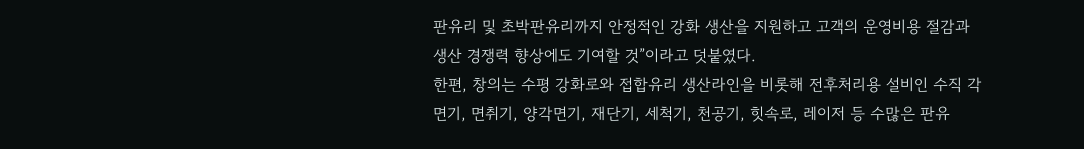판유리 및 초박판유리까지 안정적인 강화 생산을 지원하고 고객의 운영비용 절감과 생산 경쟁력 향상에도 기여할 것”이라고 덧붙였다.
한편, 창의는 수평 강화로와 접합유리 생산라인을 비롯해 전후처리용 설비인 수직 각면기, 면취기, 양각면기, 재단기, 세척기, 천공기, 힛속로, 레이저 등 수많은 판유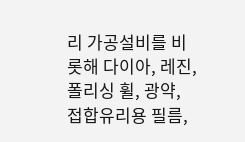리 가공설비를 비롯해 다이아, 레진, 폴리싱 휠, 광약, 접합유리용 필름,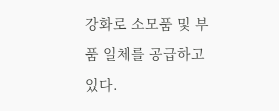강화로 소모품 및 부품 일체를 공급하고 있다.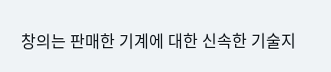창의는 판매한 기계에 대한 신속한 기술지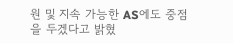원 및 지속 가능한 AS에도 중점을 두겠다고 밝혔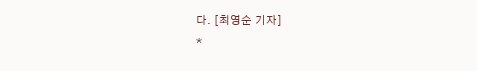다. [최영순 기자]
*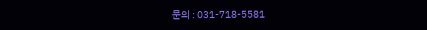문의 : 031-718-5581